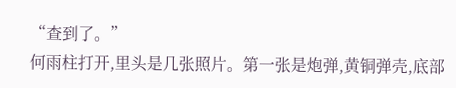“查到了。”
何雨柱打开,里头是几张照片。第一张是炮弹,黄铜弹壳,底部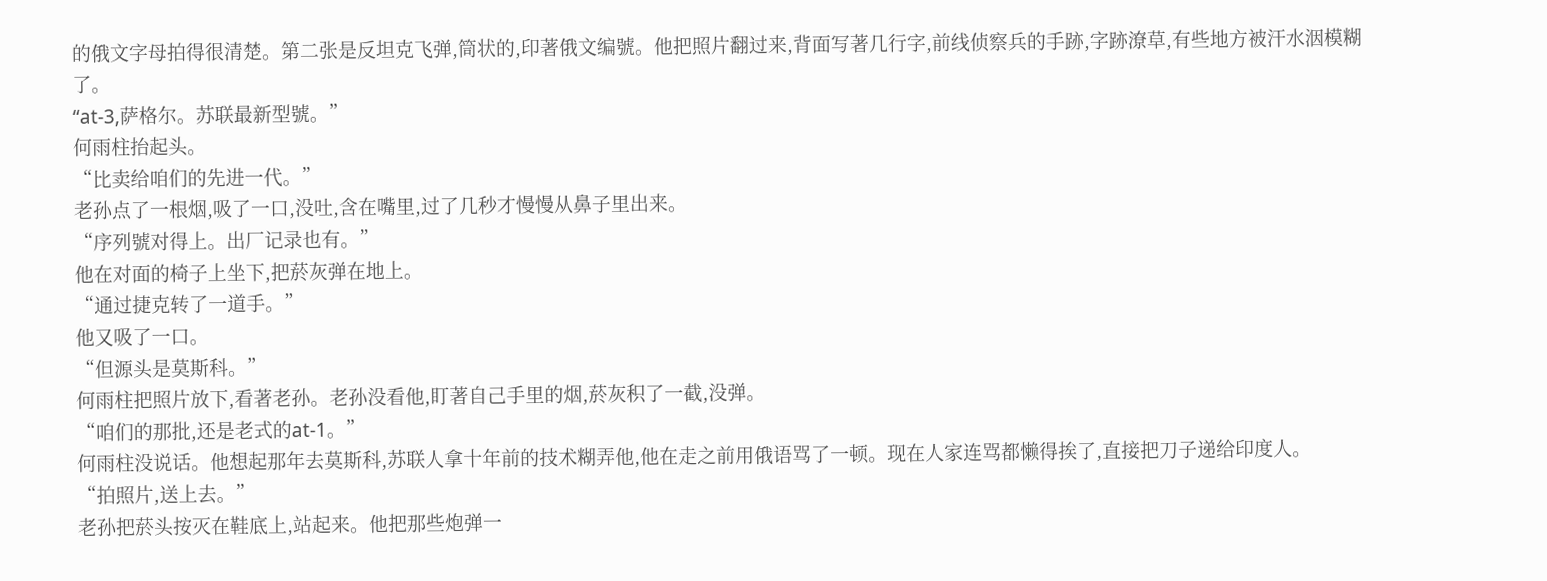的俄文字母拍得很清楚。第二张是反坦克飞弹,筒状的,印著俄文编號。他把照片翻过来,背面写著几行字,前线侦察兵的手跡,字跡潦草,有些地方被汗水洇模糊了。
“at-3,萨格尔。苏联最新型號。”
何雨柱抬起头。
“比卖给咱们的先进一代。”
老孙点了一根烟,吸了一口,没吐,含在嘴里,过了几秒才慢慢从鼻子里出来。
“序列號对得上。出厂记录也有。”
他在对面的椅子上坐下,把菸灰弹在地上。
“通过捷克转了一道手。”
他又吸了一口。
“但源头是莫斯科。”
何雨柱把照片放下,看著老孙。老孙没看他,盯著自己手里的烟,菸灰积了一截,没弹。
“咱们的那批,还是老式的at-1。”
何雨柱没说话。他想起那年去莫斯科,苏联人拿十年前的技术糊弄他,他在走之前用俄语骂了一顿。现在人家连骂都懒得挨了,直接把刀子递给印度人。
“拍照片,送上去。”
老孙把菸头按灭在鞋底上,站起来。他把那些炮弹一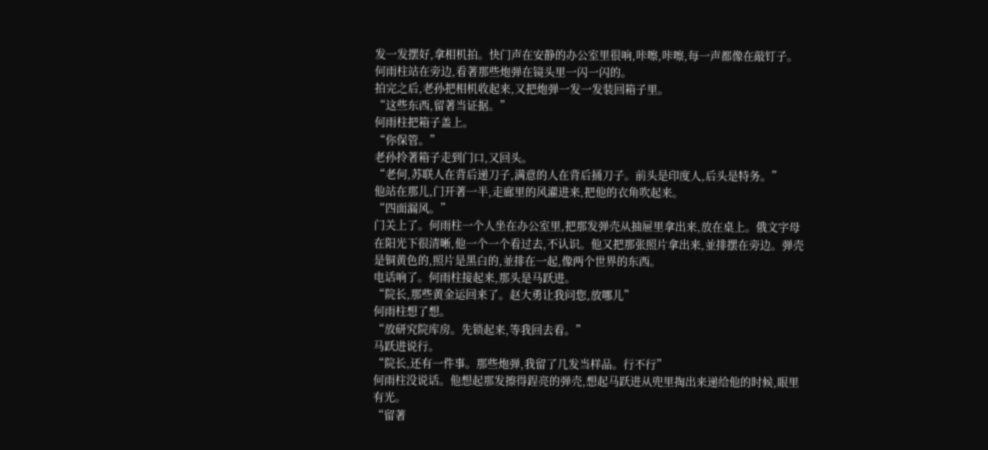发一发摆好,拿相机拍。快门声在安静的办公室里很响,咔嚓,咔嚓,每一声都像在敲钉子。何雨柱站在旁边,看著那些炮弹在镜头里一闪一闪的。
拍完之后,老孙把相机收起来,又把炮弹一发一发装回箱子里。
“这些东西,留著当证据。”
何雨柱把箱子盖上。
“你保管。”
老孙拎著箱子走到门口,又回头。
“老何,苏联人在背后递刀子,满意的人在背后捅刀子。前头是印度人,后头是特务。”
他站在那儿,门开著一半,走廊里的风灌进来,把他的衣角吹起来。
“四面漏风。”
门关上了。何雨柱一个人坐在办公室里,把那发弹壳从抽屉里拿出来,放在桌上。俄文字母在阳光下很清晰,他一个一个看过去,不认识。他又把那张照片拿出来,並排摆在旁边。弹壳是铜黄色的,照片是黑白的,並排在一起,像两个世界的东西。
电话响了。何雨柱接起来,那头是马跃进。
“院长,那些黄金运回来了。赵大勇让我问您,放哪儿”
何雨柱想了想。
“放研究院库房。先锁起来,等我回去看。”
马跃进说行。
“院长,还有一件事。那些炮弹,我留了几发当样品。行不行”
何雨柱没说话。他想起那发擦得鋥亮的弹壳,想起马跃进从兜里掏出来递给他的时候,眼里有光。
“留著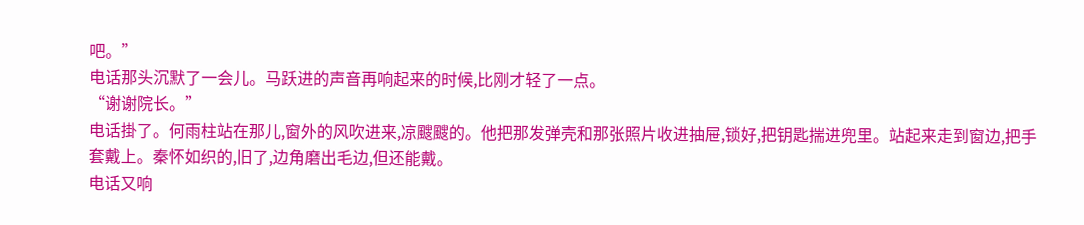吧。”
电话那头沉默了一会儿。马跃进的声音再响起来的时候,比刚才轻了一点。
“谢谢院长。”
电话掛了。何雨柱站在那儿,窗外的风吹进来,凉颼颼的。他把那发弹壳和那张照片收进抽屉,锁好,把钥匙揣进兜里。站起来走到窗边,把手套戴上。秦怀如织的,旧了,边角磨出毛边,但还能戴。
电话又响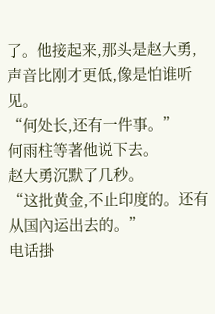了。他接起来,那头是赵大勇,声音比刚才更低,像是怕谁听见。
“何处长,还有一件事。”
何雨柱等著他说下去。
赵大勇沉默了几秒。
“这批黄金,不止印度的。还有从国內运出去的。”
电话掛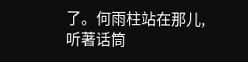了。何雨柱站在那儿,听著话筒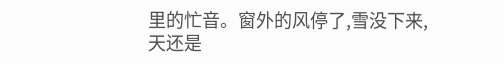里的忙音。窗外的风停了,雪没下来,天还是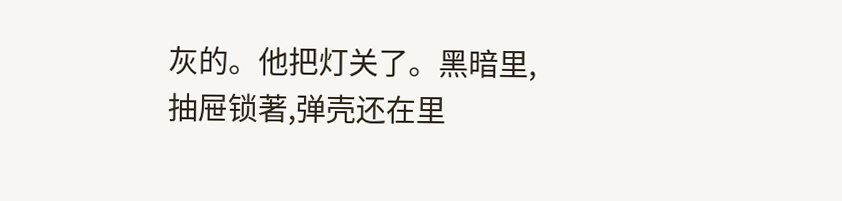灰的。他把灯关了。黑暗里,抽屉锁著,弹壳还在里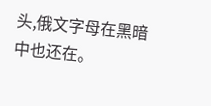头,俄文字母在黑暗中也还在。